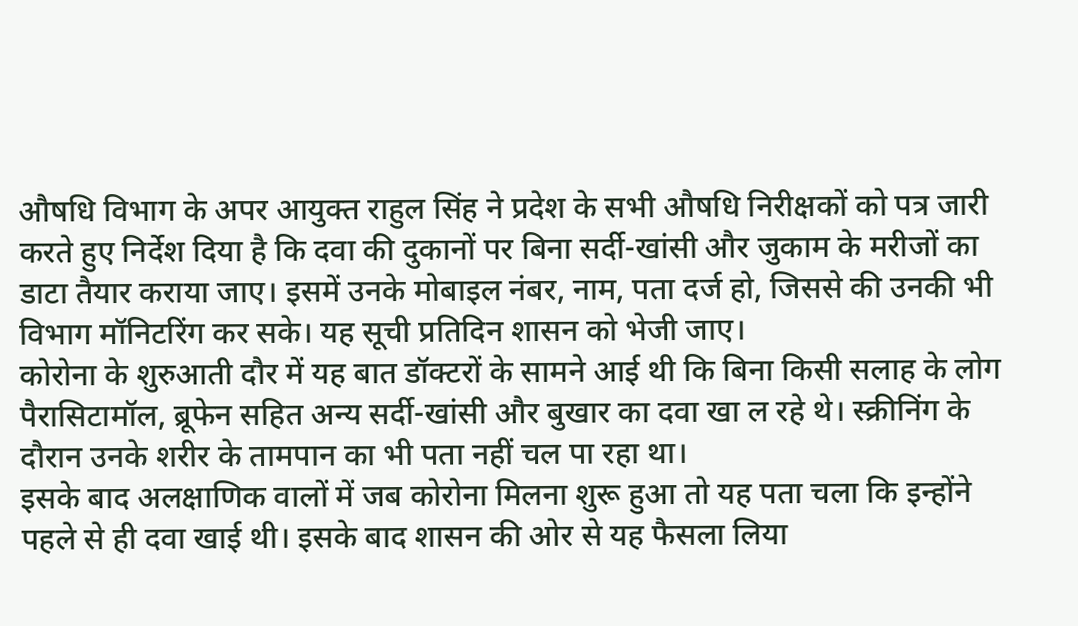औषधि विभाग के अपर आयुक्त राहुल सिंह ने प्रदेश के सभी औषधि निरीक्षकों को पत्र जारी करते हुए निर्देश दिया है कि दवा की दुकानों पर बिना सर्दी-खांसी और जुकाम के मरीजों का डाटा तैयार कराया जाए। इसमें उनके मोबाइल नंबर, नाम, पता दर्ज हो, जिससे की उनकी भी विभाग मॉनिटरिंग कर सके। यह सूची प्रतिदिन शासन को भेजी जाए।
कोरोना के शुरुआती दौर में यह बात डॉक्टरों के सामने आई थी कि बिना किसी सलाह के लोग पैरासिटामॉल, ब्रूफेन सहित अन्य सर्दी-खांसी और बुखार का दवा खा ल रहे थे। स्क्रीनिंग के दौरान उनके शरीर के तामपान का भी पता नहीं चल पा रहा था।
इसके बाद अलक्षाणिक वालों में जब कोरोना मिलना शुरू हुआ तो यह पता चला कि इन्होंने पहले से ही दवा खाई थी। इसके बाद शासन की ओर से यह फैसला लिया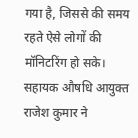गया है, जिससे की समय रहते ऐसे लोगों की मॉनिटरिंग हो सके।
सहायक औषधि आयुक्त राजेश कुमार ने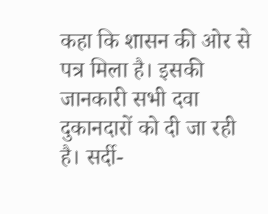कहा कि शासन की ओर से पत्र मिला है। इसकी जानकारी सभी दवा दुकानदारों को दी जा रही है। सर्दी-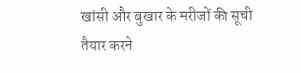खांसी और बुखार के मरीजों की सूची तैयार करने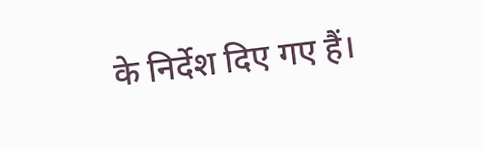के निर्देश दिए गए हैं।